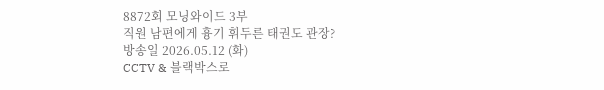8872회 모닝와이드 3부
직원 남편에게 흉기 휘두른 태권도 관장?
방송일 2026.05.12 (화)
CCTV & 블랙박스로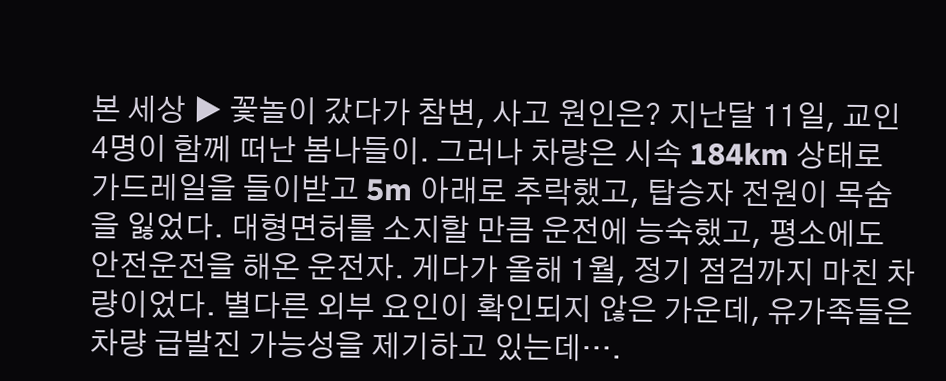본 세상 ▶ 꽃놀이 갔다가 참변, 사고 원인은? 지난달 11일, 교인 4명이 함께 떠난 봄나들이. 그러나 차량은 시속 184km 상태로 가드레일을 들이받고 5m 아래로 추락했고, 탑승자 전원이 목숨을 잃었다. 대형면허를 소지할 만큼 운전에 능숙했고, 평소에도 안전운전을 해온 운전자. 게다가 올해 1월, 정기 점검까지 마친 차량이었다. 별다른 외부 요인이 확인되지 않은 가운데, 유가족들은 차량 급발진 가능성을 제기하고 있는데….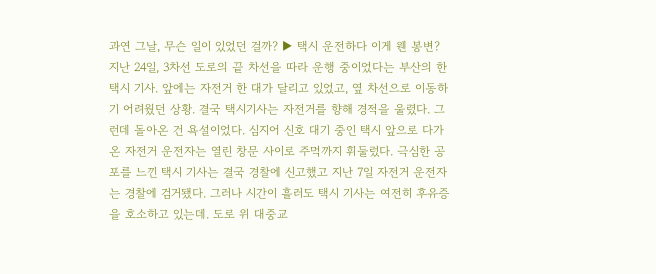과연 그날, 무슨 일이 있었던 걸까? ▶ 택시 운전하다 이게 웬 봉변? 지난 24일, 3차선 도로의 끝 차선을 따라 운행 중이었다는 부산의 한 택시 기사. 앞에는 자전거 한 대가 달리고 있었고, 옆 차선으로 이동하기 어려웠던 상황. 결국 택시기사는 자전거를 향해 경적을 울렸다. 그런데 돌아온 건 욕설이었다. 심지어 신호 대기 중인 택시 앞으로 다가온 자전거 운전자는 열린 창문 사이로 주먹까지 휘둘렀다. 극심한 공포를 느낀 택시 기사는 결국 경찰에 신고했고 지난 7일 자전거 운전자는 경찰에 검거됐다. 그러나 시간이 흘러도 택시 기사는 여전히 후유증을 호소하고 있는데. 도로 위 대중교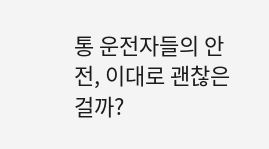통 운전자들의 안전, 이대로 괜찮은 걸까?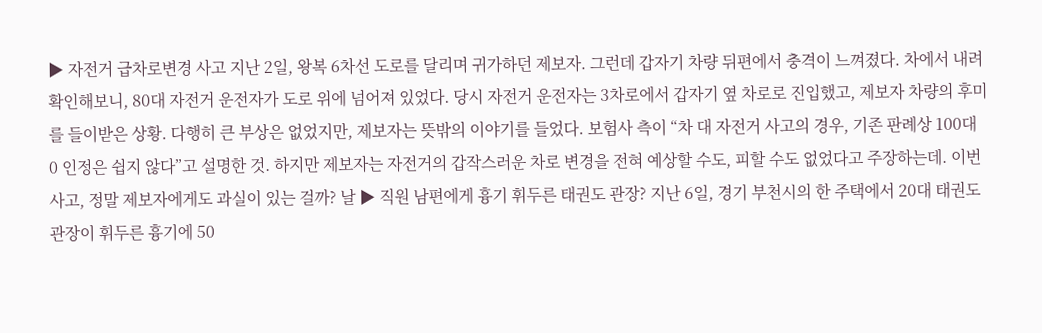▶ 자전거 급차로변경 사고 지난 2일, 왕복 6차선 도로를 달리며 귀가하던 제보자. 그런데 갑자기 차량 뒤편에서 충격이 느껴졌다. 차에서 내려 확인해보니, 80대 자전거 운전자가 도로 위에 넘어져 있었다. 당시 자전거 운전자는 3차로에서 갑자기 옆 차로로 진입했고, 제보자 차량의 후미를 들이받은 상황. 다행히 큰 부상은 없었지만, 제보자는 뜻밖의 이야기를 들었다. 보험사 측이 “차 대 자전거 사고의 경우, 기존 판례상 100대 0 인정은 쉽지 않다”고 설명한 것. 하지만 제보자는 자전거의 갑작스러운 차로 변경을 전혀 예상할 수도, 피할 수도 없었다고 주장하는데. 이번 사고, 정말 제보자에게도 과실이 있는 걸까? 날 ▶ 직원 남편에게 흉기 휘두른 태권도 관장? 지난 6일, 경기 부천시의 한 주택에서 20대 태권도 관장이 휘두른 흉기에 50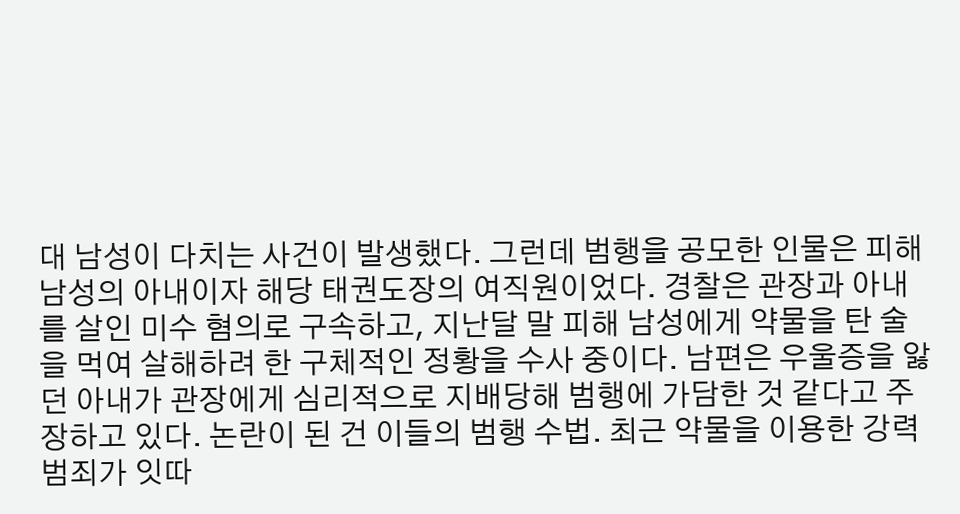대 남성이 다치는 사건이 발생했다. 그런데 범행을 공모한 인물은 피해 남성의 아내이자 해당 태권도장의 여직원이었다. 경찰은 관장과 아내를 살인 미수 혐의로 구속하고, 지난달 말 피해 남성에게 약물을 탄 술을 먹여 살해하려 한 구체적인 정황을 수사 중이다. 남편은 우울증을 앓던 아내가 관장에게 심리적으로 지배당해 범행에 가담한 것 같다고 주장하고 있다. 논란이 된 건 이들의 범행 수법. 최근 약물을 이용한 강력 범죄가 잇따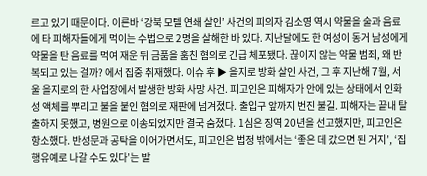르고 있기 때문이다. 이른바 ‘강북 모텔 연쇄 살인’ 사건의 피의자 김소영 역시 약물을 술과 음료에 타 피해자들에게 먹이는 수법으로 2명을 살해한 바 있다. 지난달에도 한 여성이 동거 남성에게 약물을 탄 음료를 먹여 재운 뒤 금품을 훔친 혐의로 긴급 체포됐다. 끊이지 않는 약물 범죄, 왜 반복되고 있는 걸까? 에서 집중 취재했다. 이슈 후 ▶ 을지로 방화 살인 사건, 그 후 지난해 7월, 서울 을지로의 한 사업장에서 발생한 방화 사망 사건. 피고인은 피해자가 안에 있는 상태에서 인화성 액체를 뿌리고 불을 붙인 혐의로 재판에 넘겨졌다. 출입구 앞까지 번진 불길. 피해자는 끝내 탈출하지 못했고, 병원으로 이송되었지만 결국 숨졌다. 1심은 징역 20년을 선고했지만, 피고인은 항소했다. 반성문과 공탁을 이어가면서도, 피고인은 법정 밖에서는 ‘좋은 데 갔으면 된 거지’, ‘집행유예로 나갈 수도 있다’는 발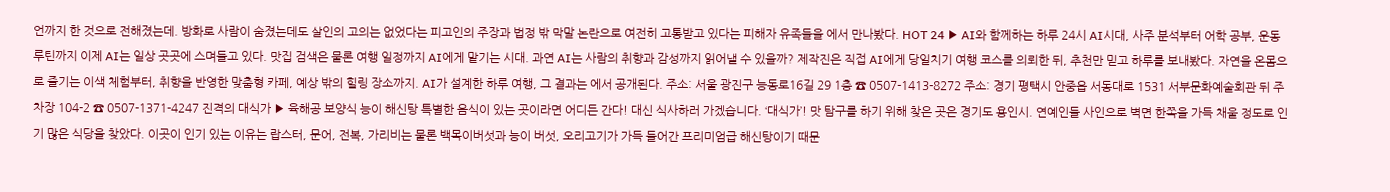언까지 한 것으로 전해졌는데. 방화로 사람이 숨졌는데도 살인의 고의는 없었다는 피고인의 주장과 법정 밖 막말 논란으로 여전히 고통받고 있다는 피해자 유족들을 에서 만나봤다. HOT 24 ▶ AI와 함께하는 하루 24시 AI시대, 사주 분석부터 어학 공부, 운동 루틴까지 이제 AI는 일상 곳곳에 스며들고 있다. 맛집 검색은 물론 여행 일정까지 AI에게 맡기는 시대. 과연 AI는 사람의 취향과 감성까지 읽어낼 수 있을까? 제작진은 직접 AI에게 당일치기 여행 코스를 의뢰한 뒤, 추천만 믿고 하루를 보내봤다. 자연을 온몸으로 즐기는 이색 체험부터, 취향을 반영한 맞춤형 카페, 예상 밖의 힐링 장소까지. AI가 설계한 하루 여행, 그 결과는 에서 공개된다. 주소: 서울 광진구 능동로16길 29 1층 ☎ 0507-1413-8272 주소: 경기 평택시 안중읍 서동대로 1531 서부문화예술회관 뒤 주차장 104-2 ☎ 0507-1371-4247 진격의 대식가 ▶ 육해공 보양식 능이 해신탕 특별한 음식이 있는 곳이라면 어디든 간다! 대신 식사하러 가겠습니다. ‘대식가’! 맛 탐구를 하기 위해 찾은 곳은 경기도 용인시. 연예인들 사인으로 벽면 한쪽을 가득 채울 정도로 인기 많은 식당을 찾았다. 이곳이 인기 있는 이유는 랍스터, 문어, 전복, 가리비는 물론 백목이버섯과 능이 버섯, 오리고기가 가득 들어간 프리미엄급 해신탕이기 때문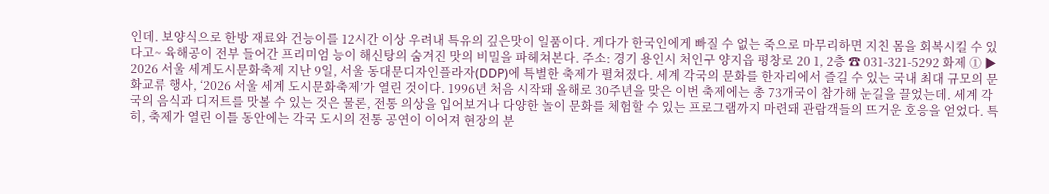인데. 보양식으로 한방 재료와 건능이를 12시간 이상 우려내 특유의 깊은맛이 일품이다. 게다가 한국인에게 빠질 수 없는 죽으로 마무리하면 지친 몸을 회복시킬 수 있다고~ 육해공이 전부 들어간 프리미엄 능이 해신탕의 숨겨진 맛의 비밀을 파헤쳐본다. 주소: 경기 용인시 처인구 양지읍 평창로 20 1, 2층 ☎ 031-321-5292 화제 ① ▶ 2026 서울 세계도시문화축제 지난 9일, 서울 동대문디자인플라자(DDP)에 특별한 축제가 펼쳐졌다. 세계 각국의 문화를 한자리에서 즐길 수 있는 국내 최대 규모의 문화교류 행사, ‘2026 서울 세계 도시문화축제’가 열린 것이다. 1996년 처음 시작돼 올해로 30주년을 맞은 이번 축제에는 총 73개국이 참가해 눈길을 끌었는데. 세계 각국의 음식과 디저트를 맛볼 수 있는 것은 물론, 전통 의상을 입어보거나 다양한 놀이 문화를 체험할 수 있는 프로그램까지 마련돼 관람객들의 뜨거운 호응을 얻었다. 특히, 축제가 열린 이틀 동안에는 각국 도시의 전통 공연이 이어져 현장의 분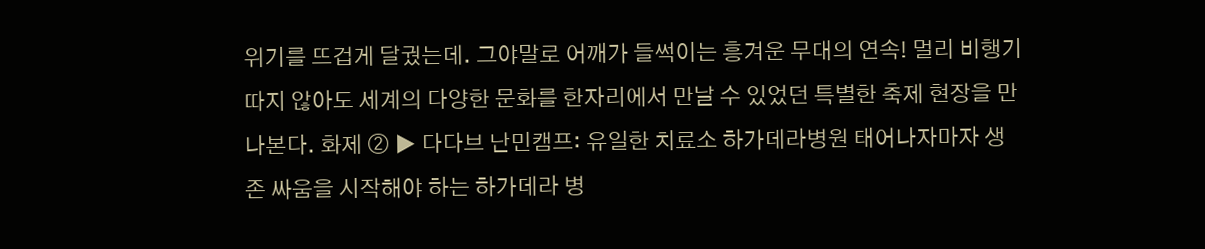위기를 뜨겁게 달궜는데. 그야말로 어깨가 들썩이는 흥겨운 무대의 연속! 멀리 비행기 따지 않아도 세계의 다양한 문화를 한자리에서 만날 수 있었던 특별한 축제 현장을 만나본다. 화제 ② ▶ 다다브 난민캠프: 유일한 치료소 하가데라병원 태어나자마자 생존 싸움을 시작해야 하는 하가데라 병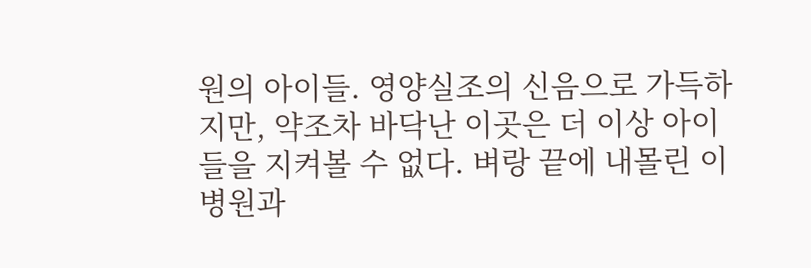원의 아이들. 영양실조의 신음으로 가득하지만, 약조차 바닥난 이곳은 더 이상 아이들을 지켜볼 수 없다. 벼랑 끝에 내몰린 이 병원과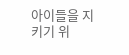아이들을 지키기 위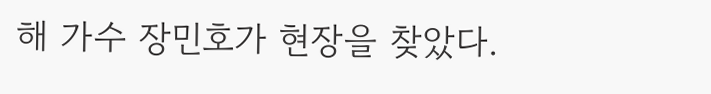해 가수 장민호가 현장을 찾았다.